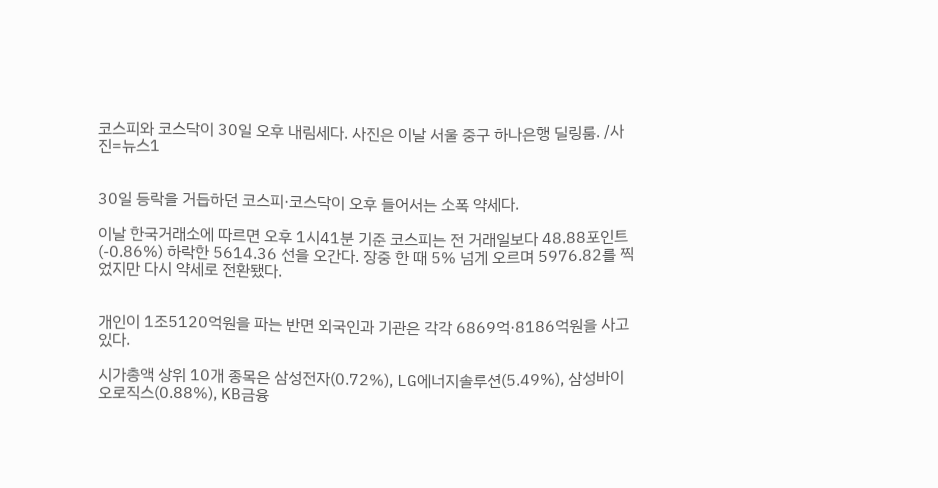코스피와 코스닥이 30일 오후 내림세다. 사진은 이날 서울 중구 하나은행 딜링룸. /사진=뉴스1


30일 등락을 거듭하던 코스피·코스닥이 오후 들어서는 소폭 약세다.

이날 한국거래소에 따르면 오후 1시41분 기준 코스피는 전 거래일보다 48.88포인트(-0.86%) 하락한 5614.36 선을 오간다. 장중 한 때 5% 넘게 오르며 5976.82를 찍었지만 다시 약세로 전환됐다.


개인이 1조5120억원을 파는 반면 외국인과 기관은 각각 6869억·8186억원을 사고 있다.

시가총액 상위 10개 종목은 삼성전자(0.72%), LG에너지솔루션(5.49%), 삼성바이오로직스(0.88%), KB금융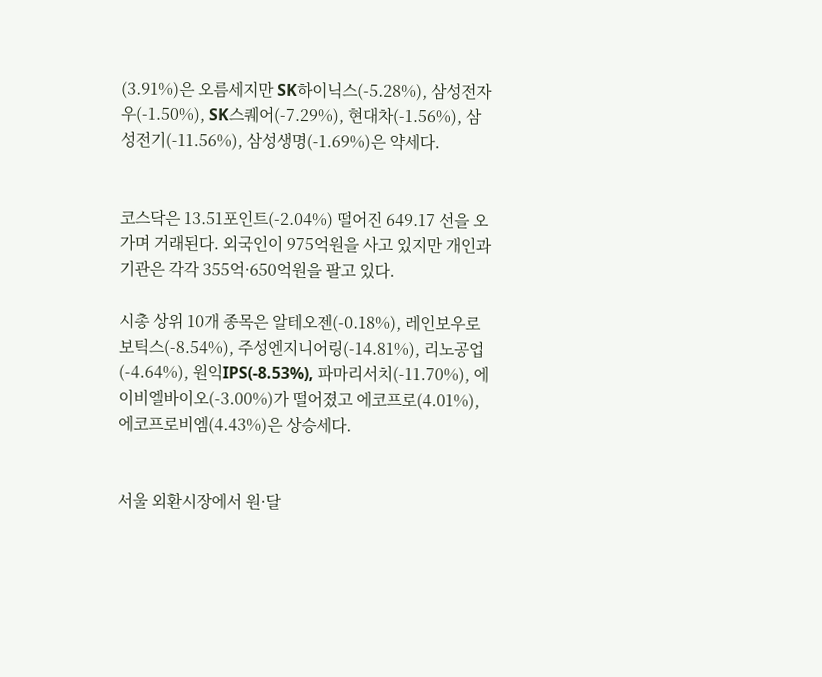(3.91%)은 오름세지만 SK하이닉스(-5.28%), 삼성전자우(-1.50%), SK스퀘어(-7.29%), 현대차(-1.56%), 삼성전기(-11.56%), 삼성생명(-1.69%)은 약세다.


코스닥은 13.51포인트(-2.04%) 떨어진 649.17 선을 오가며 거래된다. 외국인이 975억원을 사고 있지만 개인과 기관은 각각 355억·650억원을 팔고 있다.

시총 상위 10개 종목은 알테오젠(-0.18%), 레인보우로보틱스(-8.54%), 주성엔지니어링(-14.81%), 리노공업(-4.64%), 원익IPS(-8.53%), 파마리서치(-11.70%), 에이비엘바이오(-3.00%)가 떨어졌고 에코프로(4.01%), 에코프로비엠(4.43%)은 상승세다.


서울 외환시장에서 원·달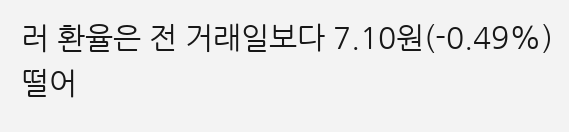러 환율은 전 거래일보다 7.10원(-0.49%) 떨어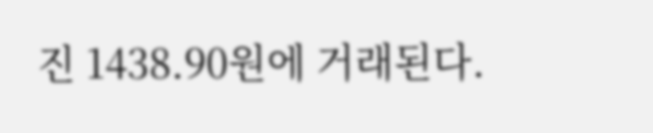진 1438.90원에 거래된다.